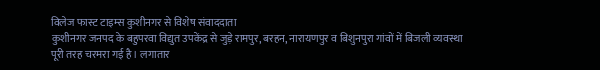विलेज फास्ट टाइम्स कुशीनगर से विशेष संवाददाता
कुशीनगर जनपद के बहुपरवा विद्युत उपकेंद्र से जुड़े रामपुर, बरहन, नारायणपुर व बिशुनपुरा गांवों में बिजली व्यवस्था पूरी तरह चरमरा गई है। लगातार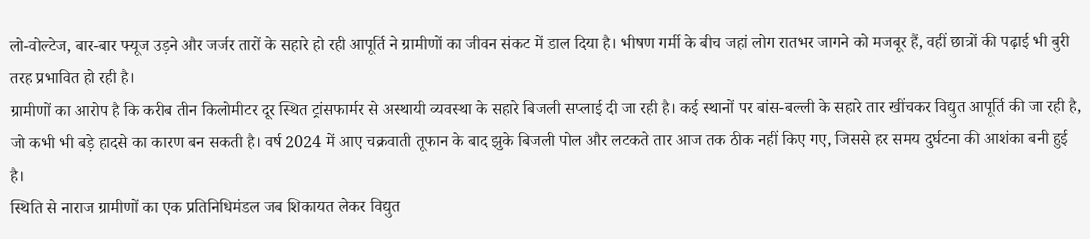लो-वोल्टेज, बार-बार फ्यूज उड़ने और जर्जर तारों के सहारे हो रही आपूर्ति ने ग्रामीणों का जीवन संकट में डाल दिया है। भीषण गर्मी के बीच जहां लोग रातभर जागने को मजबूर हैं, वहीं छात्रों की पढ़ाई भी बुरी तरह प्रभावित हो रही है।
ग्रामीणों का आरोप है कि करीब तीन किलोमीटर दूर स्थित ट्रांसफार्मर से अस्थायी व्यवस्था के सहारे बिजली सप्लाई दी जा रही है। कई स्थानों पर बांस-बल्ली के सहारे तार खींचकर विद्युत आपूर्ति की जा रही है, जो कभी भी बड़े हादसे का कारण बन सकती है। वर्ष 2024 में आए चक्रवाती तूफान के बाद झुके बिजली पोल और लटकते तार आज तक ठीक नहीं किए गए, जिससे हर समय दुर्घटना की आशंका बनी हुई है।
स्थिति से नाराज ग्रामीणों का एक प्रतिनिधिमंडल जब शिकायत लेकर विद्युत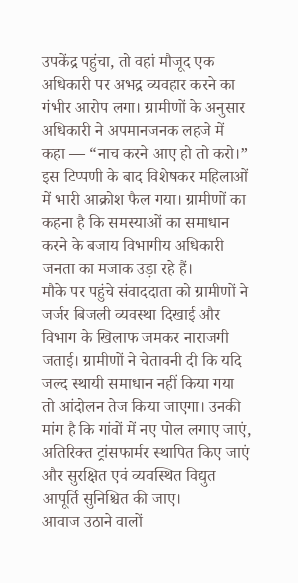उपकेंद्र पहुंचा, तो वहां मौजूद एक अधिकारी पर अभद्र व्यवहार करने का गंभीर आरोप लगा। ग्रामीणों के अनुसार अधिकारी ने अपमानजनक लहजे में कहा — “नाच करने आए हो तो करो।” इस टिप्पणी के बाद विशेषकर महिलाओं में भारी आक्रोश फैल गया। ग्रामीणों का कहना है कि समस्याओं का समाधान करने के बजाय विभागीय अधिकारी जनता का मजाक उड़ा रहे हैं।
मौके पर पहुंचे संवाददाता को ग्रामीणों ने जर्जर बिजली व्यवस्था दिखाई और विभाग के खिलाफ जमकर नाराजगी जताई। ग्रामीणों ने चेतावनी दी कि यदि जल्द स्थायी समाधान नहीं किया गया तो आंदोलन तेज किया जाएगा। उनकी मांग है कि गांवों में नए पोल लगाए जाएं, अतिरिक्त ट्रांसफार्मर स्थापित किए जाएं और सुरक्षित एवं व्यवस्थित विद्युत आपूर्ति सुनिश्चित की जाए।
आवाज उठाने वालों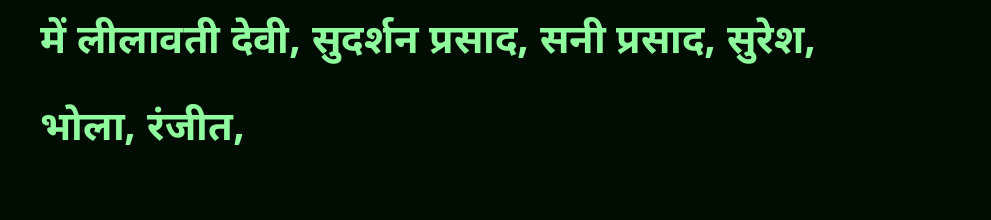में लीलावती देवी, सुदर्शन प्रसाद, सनी प्रसाद, सुरेश, भोला, रंजीत,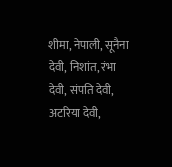शीमा, नेपाली, सूनैना देवी, निशांत, रंभा देवी, संपति देवी, अटरिया देवी,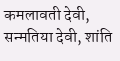कमलावती देवी, सन्मतिया देवी, शांति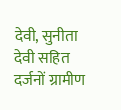देवी, सुनीता देवी सहित दर्जनों ग्रामीण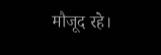मौजूद रहे।